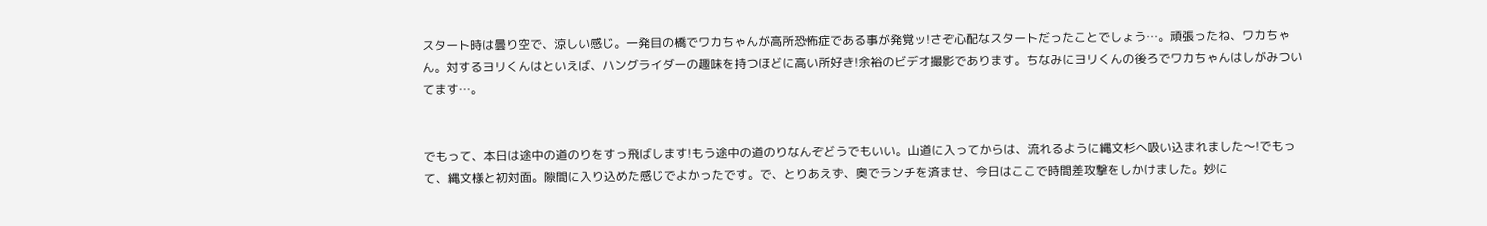スタート時は曇り空で、涼しい感じ。一発目の橋でワカちゃんが高所恐怖症である事が発覚ッ!さぞ心配なスタートだったことでしょう…。頑張ったね、ワカちゃん。対するヨリくんはといえば、ハングライダーの趣味を持つほどに高い所好き!余裕のビデオ撮影であります。ちなみにヨリくんの後ろでワカちゃんはしがみついてます…。


でもって、本日は途中の道のりをすっ飛ばします!もう途中の道のりなんぞどうでもいい。山道に入ってからは、流れるように縄文杉へ吸い込まれました〜!でもって、縄文様と初対面。隙間に入り込めた感じでよかったです。で、とりあえず、奥でランチを済ませ、今日はここで時間差攻撃をしかけました。妙に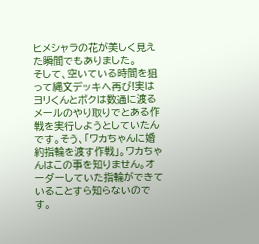ヒメシャラの花が美しく見えた瞬間でもありました。
そして、空いている時間を狙って縄文デッキへ再び!実はヨリくんとボクは数通に渡るメールのやり取りでとある作戦を実行しようとしていたんです。そう、「ワカちゃんに婚約指輪を渡す作戦」。ワカちゃんはこの事を知りません。オーダーしていた指輪ができていることすら知らないのです。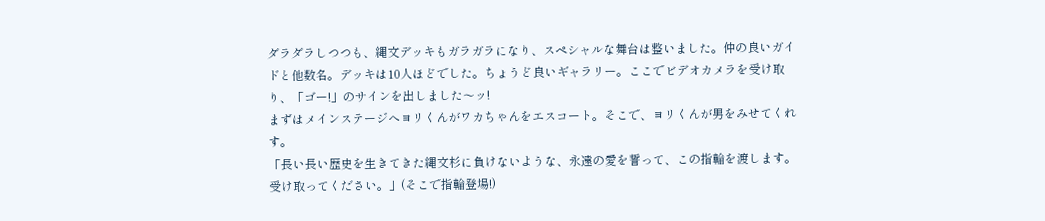ダラダラしつつも、縄文デッキもガラガラになり、スペシャルな舞台は整いました。仲の良いガイドと他数名。デッキは10人ほどでした。ちょうど良いギャラリー。ここでビデオカメラを受け取り、「ゴー!」のサインを出しました〜ッ!
まずはメインステージへヨリくんがワカちゃんをエスコート。そこで、ヨリくんが男をみせてくれす。
「長い長い歴史を生きてきた縄文杉に負けないような、永遠の愛を誓って、この指輪を渡します。受け取ってください。」(そこで指輪登場!)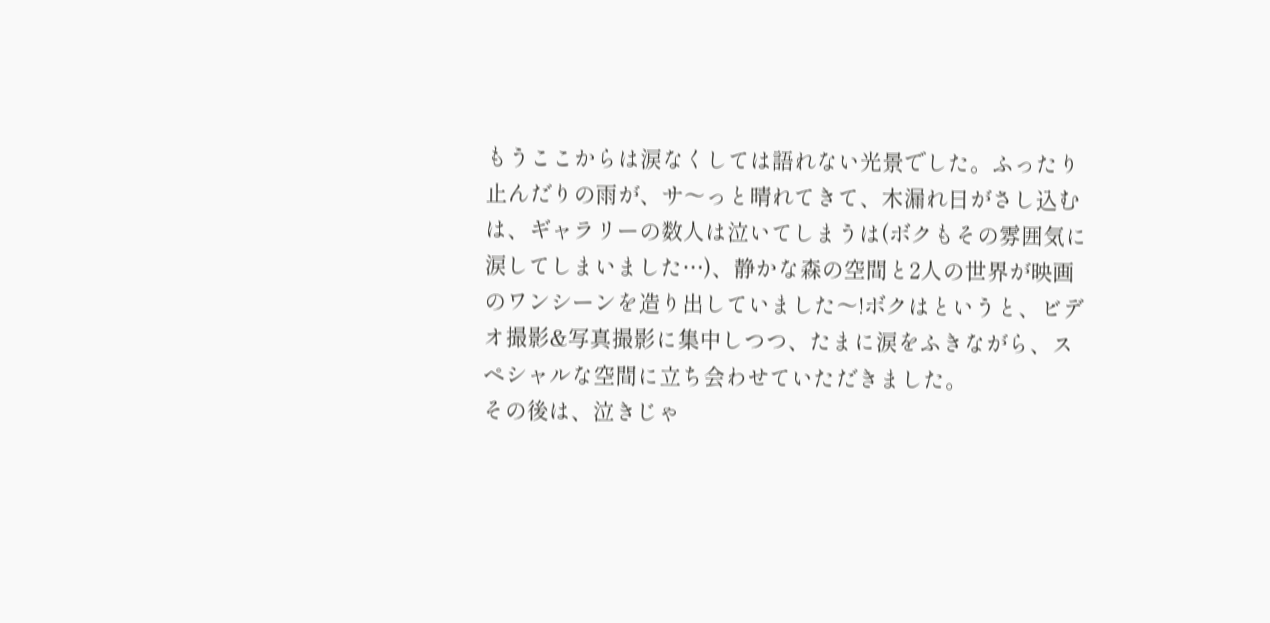もうここからは涙なくしては語れない光景でした。ふったり止んだりの雨が、サ〜っと晴れてきて、木漏れ日がさし込むは、ギャラリーの数人は泣いてしまうは(ボクもその雰囲気に涙してしまいました…)、静かな森の空間と2人の世界が映画のワンシーンを造り出していました〜!ボクはというと、ビデオ撮影&写真撮影に集中しつつ、たまに涙をふきながら、スペシャルな空間に立ち会わせていただきました。
その後は、泣きじゃ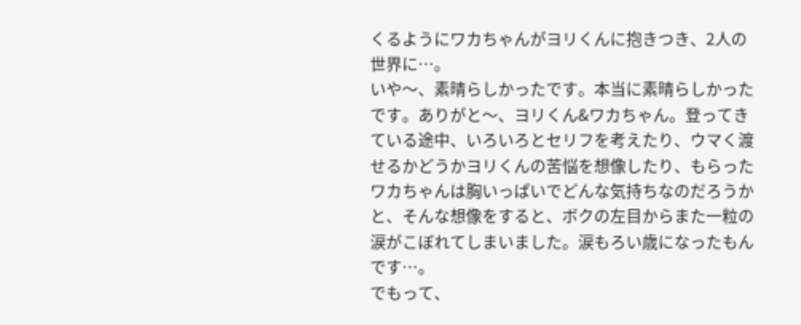くるようにワカちゃんがヨリくんに抱きつき、2人の世界に…。
いや〜、素晴らしかったです。本当に素晴らしかったです。ありがと〜、ヨリくん&ワカちゃん。登ってきている途中、いろいろとセリフを考えたり、ウマく渡せるかどうかヨリくんの苦悩を想像したり、もらったワカちゃんは胸いっぱいでどんな気持ちなのだろうかと、そんな想像をすると、ボクの左目からまた一粒の涙がこぼれてしまいました。涙もろい歳になったもんです…。
でもって、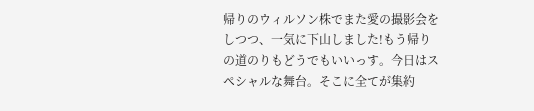帰りのウィルソン株でまた愛の撮影会をしつつ、一気に下山しました!もう帰りの道のりもどうでもいいっす。今日はスペシャルな舞台。そこに全てが集約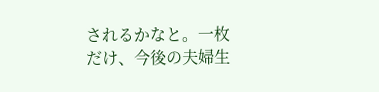されるかなと。一枚だけ、今後の夫婦生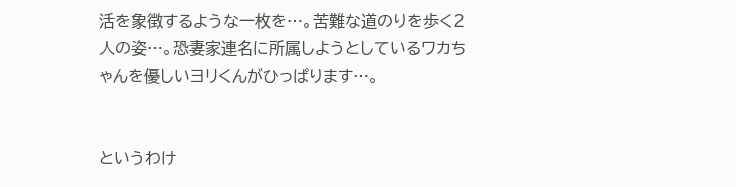活を象徴するような一枚を…。苦難な道のりを歩く2人の姿…。恐妻家連名に所属しようとしているワカちゃんを優しいヨリくんがひっぱります…。


というわけ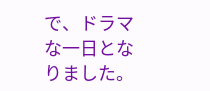で、ドラマな一日となりました。